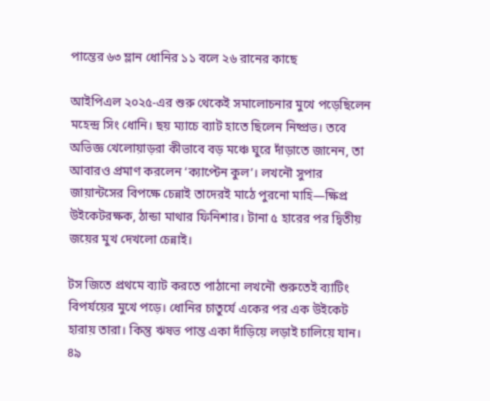পান্তের ৬৩ ম্লান ধোনির ১১ বলে ২৬ রানের কাছে

আইপিএল ২০২৫-এর শুরু থেকেই সমালোচনার মুখে পড়েছিলেন মহেন্দ্র সিং ধোনি। ছয় ম্যাচে ব্যাট হাতে ছিলেন নিষ্প্রভ। তবে অভিজ্ঞ খেলোয়াড়রা কীভাবে বড় মঞ্চে ঘুরে দাঁড়াতে জানেন, তা আবারও প্রমাণ করলেন ‘ক্যাপ্টেন কুল’। লখনৌ সুপার জায়ান্টসের বিপক্ষে চেন্নাই তাদেরই মাঠে পুরনো মাহি—ক্ষিপ্র উইকেটরক্ষক, ঠান্ডা মাথার ফিনিশার। টানা ৫ হারের পর দ্বিতীয় জয়ের মুখ দেখলো চেন্নাই।

টস জিতে প্রথমে ব্যাট করতে পাঠানো লখনৌ শুরুতেই ব্যাটিং বিপর্যয়ের মুখে পড়ে। ধোনির চাতুর্যে একের পর এক উইকেট হারায় তারা। কিন্তু ঋষভ পান্ত একা দাঁড়িয়ে লড়াই চালিয়ে যান। ৪৯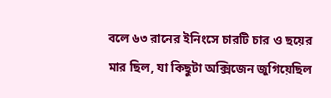বলে ৬৩ রানের ইনিংসে চারটি চার ও ছয়ের মার ছিল, যা কিছুটা অক্সিজেন জুগিয়েছিল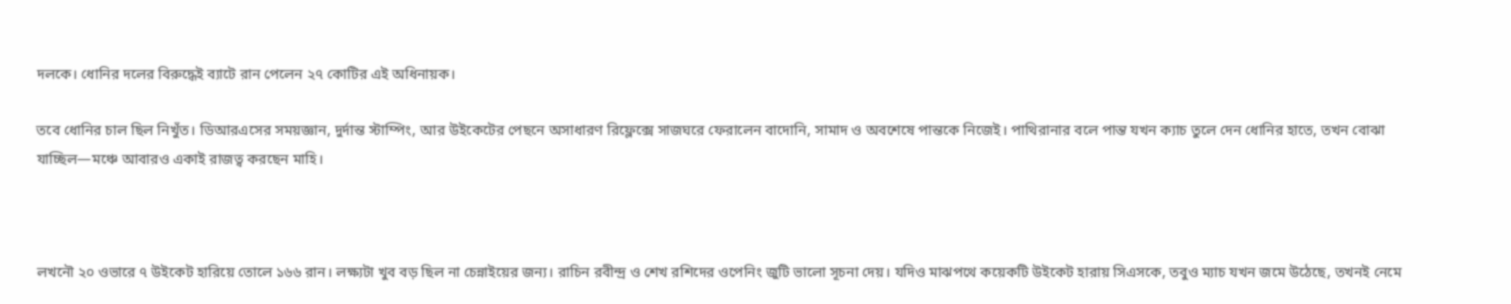দলকে। ধোনির দলের বিরুদ্ধেই ব্যাটে রান পেলেন ২৭ কোটির এই অধিনায়ক।

তবে ধোনির চাল ছিল নিখুঁত। ডিআরএসের সময়জ্ঞান, দুর্দান্ত স্টাম্পিং, আর উইকেটের পেছনে অসাধারণ রিফ্লেক্সে সাজঘরে ফেরালেন বাদোনি, সামাদ ও অবশেষে পান্তকে নিজেই। পাথিরানার বলে পান্ত যখন ক্যাচ তুলে দেন ধোনির হাতে, তখন বোঝা যাচ্ছিল—মঞ্চে আবারও একাই রাজত্ব করছেন মাহি।



লখনৌ ২০ ওভারে ৭ উইকেট হারিয়ে তোলে ১৬৬ রান। লক্ষ্যটা খুব বড় ছিল না চেন্নাইয়ের জন্য। রাচিন রবীন্দ্র ও শেখ রশিদের ওপেনিং জুটি ভালো সূচনা দেয়। যদিও মাঝপথে কয়েকটি উইকেট হারায় সিএসকে, তবুও ম্যাচ যখন জমে উঠেছে, তখনই নেমে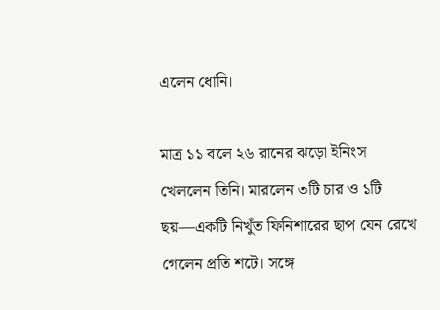এলেন ধোনি।

মাত্র ১১ বলে ২৬ রানের ঝড়ো ইনিংস খেললেন তিনি। মারলেন ৩টি চার ও ১টি ছয়—একটি নিখুঁত ফিনিশারের ছাপ যেন রেখে গেলেন প্রতি শটে। সঙ্গে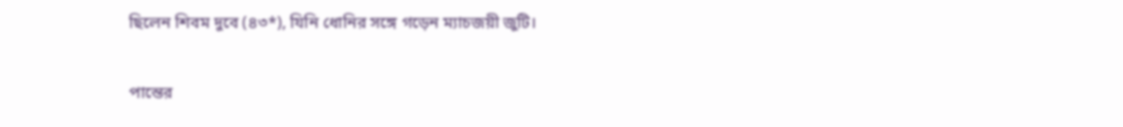ছিলেন শিবম দুবে (৪৩*), যিনি ধোনির সঙ্গে গড়েন ম্যাচজয়ী জুটি।

পান্তের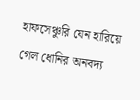হাফসেঞ্চুরি যেন হারিয়ে গেল ধোনির অনবদ্য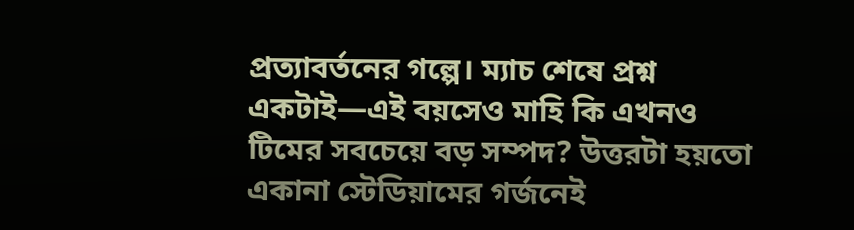প্রত্যাবর্তনের গল্পে। ম্যাচ শেষে প্রশ্ন একটাই—এই বয়সেও মাহি কি এখনও টিমের সবচেয়ে বড় সম্পদ? উত্তরটা হয়তো একানা স্টেডিয়ামের গর্জনেই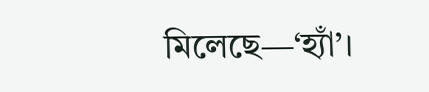মিলেছে—‘হ্যাঁ’।